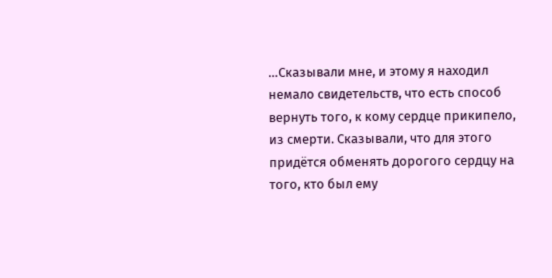…Сказывали мне, и этому я находил немало свидетельств, что есть способ вернуть того, к кому сердце прикипело, из смерти. Сказывали, что для этого придётся обменять дорогого сердцу на того, кто был ему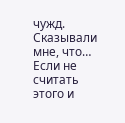чужд. Сказывали мне, что…
Если не считать этого и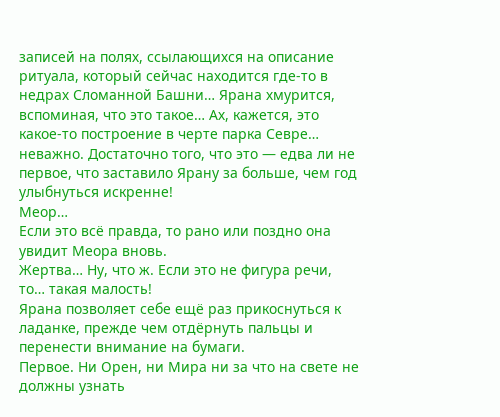записей на полях, ссылающихся на описание ритуала, который сейчас находится где-то в недрах Сломанной Башни… Ярана хмурится, вспоминая, что это такое… Ах, кажется, это какое-то построение в черте парка Севре… неважно. Достаточно того, что это — едва ли не первое, что заставило Ярану за больше, чем год улыбнуться искренне!
Меор…
Если это всё правда, то рано или поздно она увидит Меора вновь.
Жертва… Ну, что ж. Если это не фигура речи, то… такая малость!
Ярана позволяет себе ещё раз прикоснуться к ладанке, прежде чем отдёрнуть пальцы и перенести внимание на бумаги.
Первое. Ни Орен, ни Мира ни за что на свете не должны узнать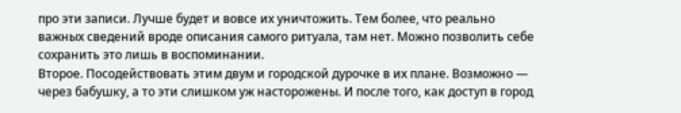про эти записи. Лучше будет и вовсе их уничтожить. Тем более, что реально важных сведений вроде описания самого ритуала, там нет. Можно позволить себе сохранить это лишь в воспоминании.
Второе. Посодействовать этим двум и городской дурочке в их плане. Возможно — через бабушку, а то эти слишком уж насторожены. И после того, как доступ в город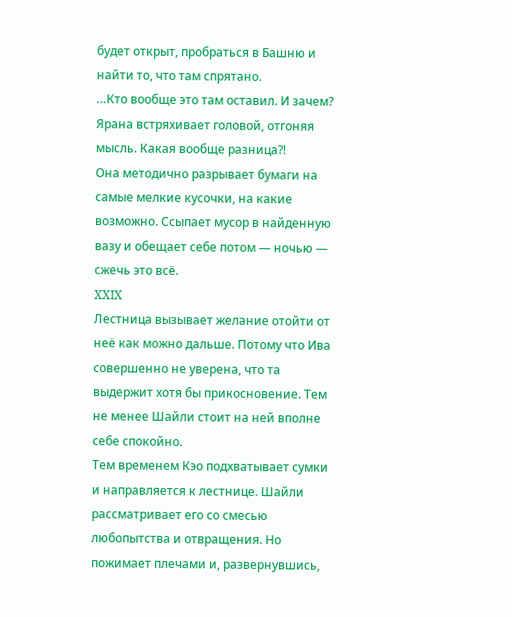будет открыт, пробраться в Башню и найти то, что там спрятано.
…Кто вообще это там оставил. И зачем?
Ярана встряхивает головой, отгоняя мысль. Какая вообще разница?!
Она методично разрывает бумаги на самые мелкие кусочки, на какие возможно. Ссыпает мусор в найденную вазу и обещает себе потом — ночью — сжечь это всё.
XXIX
Лестница вызывает желание отойти от неё как можно дальше. Потому что Ива совершенно не уверена, что та выдержит хотя бы прикосновение. Тем не менее Шайли стоит на ней вполне себе спокойно.
Тем временем Кэо подхватывает сумки и направляется к лестнице. Шайли рассматривает его со смесью любопытства и отвращения. Но пожимает плечами и, развернувшись,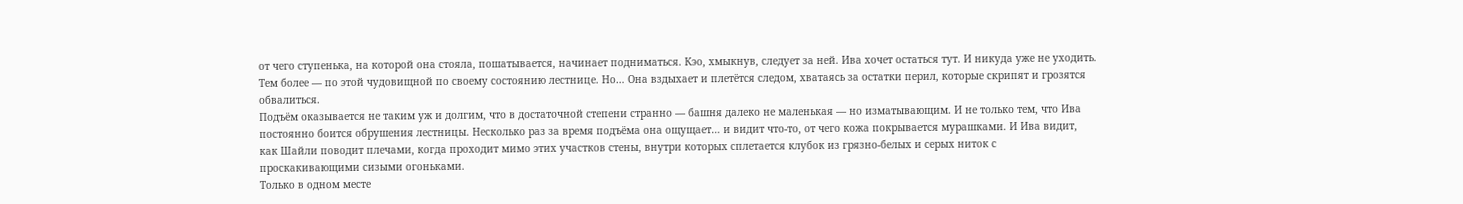от чего ступенька, на которой она стояла, пошатывается, начинает подниматься. Кэо, хмыкнув, следует за ней. Ива хочет остаться тут. И никуда уже не уходить. Тем более — по этой чудовищной по своему состоянию лестнице. Но… Она вздыхает и плетётся следом, хватаясь за остатки перил, которые скрипят и грозятся обвалиться.
Подъём оказывается не таким уж и долгим, что в достаточной степени странно — башня далеко не маленькая — но изматывающим. И не только тем, что Ива постоянно боится обрушения лестницы. Несколько раз за время подъёма она ощущает… и видит что-то, от чего кожа покрывается мурашками. И Ива видит, как Шайли поводит плечами, когда проходит мимо этих участков стены, внутри которых сплетается клубок из грязно-белых и серых ниток с проскакивающими сизыми огоньками.
Только в одном месте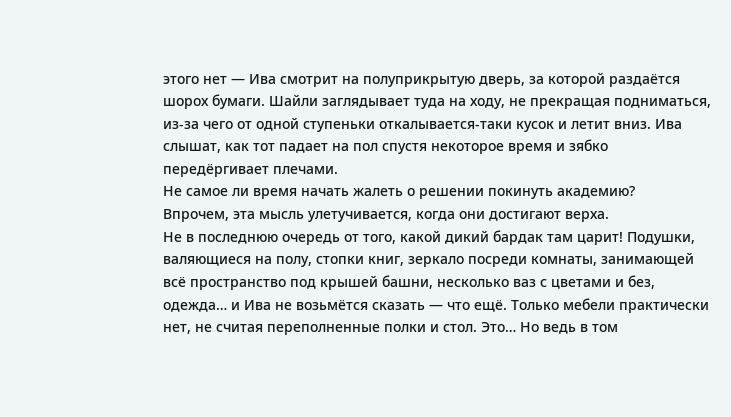этого нет — Ива смотрит на полуприкрытую дверь, за которой раздаётся шорох бумаги. Шайли заглядывает туда на ходу, не прекращая подниматься, из-за чего от одной ступеньки откалывается-таки кусок и летит вниз. Ива слышат, как тот падает на пол спустя некоторое время и зябко передёргивает плечами.
Не самое ли время начать жалеть о решении покинуть академию?
Впрочем, эта мысль улетучивается, когда они достигают верха.
Не в последнюю очередь от того, какой дикий бардак там царит! Подушки, валяющиеся на полу, стопки книг, зеркало посреди комнаты, занимающей всё пространство под крышей башни, несколько ваз с цветами и без, одежда… и Ива не возьмётся сказать — что ещё. Только мебели практически нет, не считая переполненные полки и стол. Это… Но ведь в том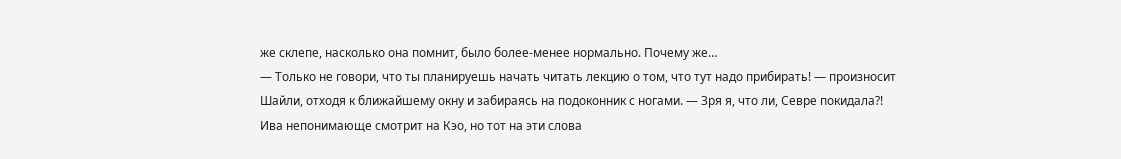же склепе, насколько она помнит, было более-менее нормально. Почему же…
— Только не говори, что ты планируешь начать читать лекцию о том, что тут надо прибирать! — произносит Шайли, отходя к ближайшему окну и забираясь на подоконник с ногами. — Зря я, что ли, Севре покидала?!
Ива непонимающе смотрит на Кэо, но тот на эти слова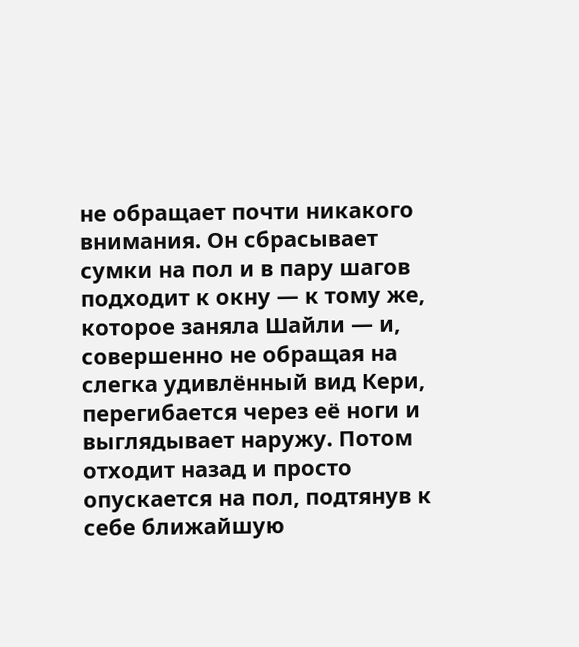не обращает почти никакого внимания. Он сбрасывает сумки на пол и в пару шагов подходит к окну — к тому же, которое заняла Шайли — и, совершенно не обращая на слегка удивлённый вид Кери, перегибается через её ноги и выглядывает наружу. Потом отходит назад и просто опускается на пол, подтянув к себе ближайшую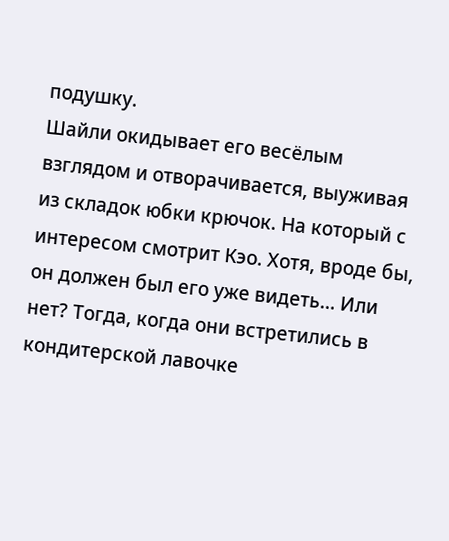подушку.
Шайли окидывает его весёлым взглядом и отворачивается, выуживая из складок юбки крючок. На который с интересом смотрит Кэо. Хотя, вроде бы, он должен был его уже видеть… Или нет? Тогда, когда они встретились в кондитерской лавочке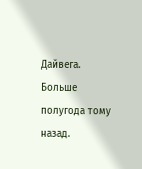Дайвега. Больше полугода тому назад.